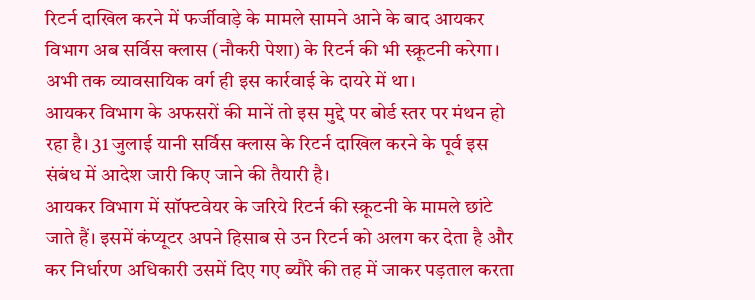रिटर्न दाखिल करने में फर्जीवाड़े के मामले सामने आने के बाद आयकर विभाग अब सर्विस क्लास (नौकरी पेशा) के रिटर्न की भी स्क्रूटनी करेगा। अभी तक व्यावसायिक वर्ग ही इस कार्रवाई के दायरे में था।
आयकर विभाग के अफसरों की मानें तो इस मुद्दे पर बोर्ड स्तर पर मंथन हो रहा है। 31 जुलाई यानी सर्विस क्लास के रिटर्न दाखिल करने के पूर्व इस संबंध में आदेश जारी किए जाने की तैयारी है।
आयकर विभाग में सॉफ्टवेयर के जरिये रिटर्न की स्क्रूटनी के मामले छांटे जाते हैं। इसमें कंप्यूटर अपने हिसाब से उन रिटर्न को अलग कर देता है और कर निर्धारण अधिकारी उसमें दिए गए ब्यौरे की तह में जाकर पड़ताल करता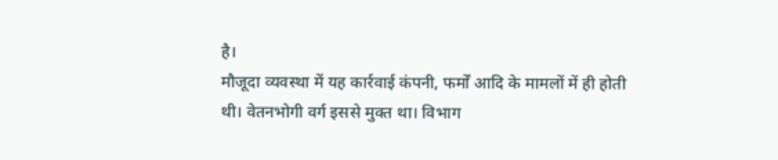है।
मौजूदा व्यवस्था में यह कार्रवाई कंपनी, फर्मों आदि के मामलों में ही होती थी। वेतनभोगी वर्ग इससे मुक्त था। विभाग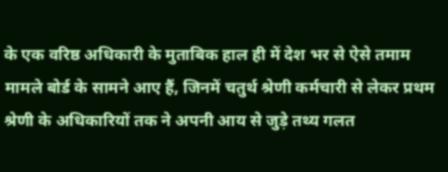के एक वरिष्ठ अधिकारी के मुताबिक हाल ही में देश भर से ऐसे तमाम मामले बोर्ड के सामने आए हैं, जिनमें चतुर्थ श्रेणी कर्मचारी से लेकर प्रथम श्रेणी के अधिकारियों तक ने अपनी आय से जुड़े तथ्य गलत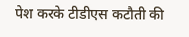पेश करके टीडीएस कटौती की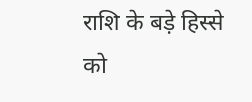राशि के बड़े हिस्से को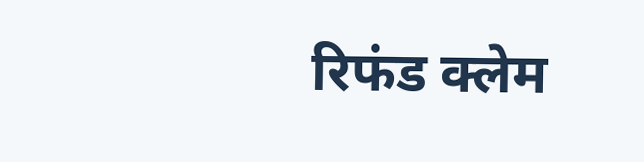रिफंड क्लेम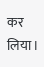कर लिया।